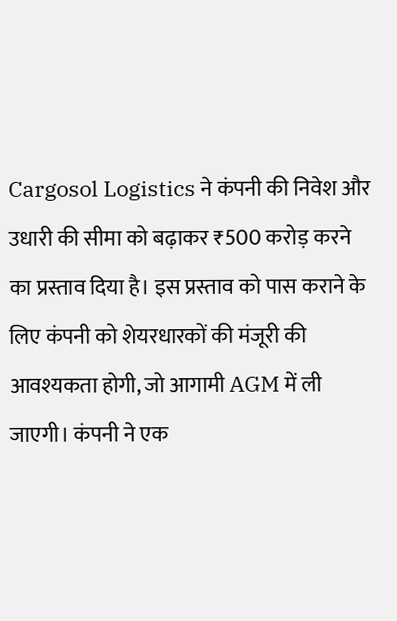Cargosol Logistics ने कंपनी की निवेश और उधारी की सीमा को बढ़ाकर ₹500 करोड़ करने का प्रस्ताव दिया है। इस प्रस्ताव को पास कराने के लिए कंपनी को शेयरधारकों की मंजूरी की आवश्यकता होगी, जो आगामी AGM में ली जाएगी। कंपनी ने एक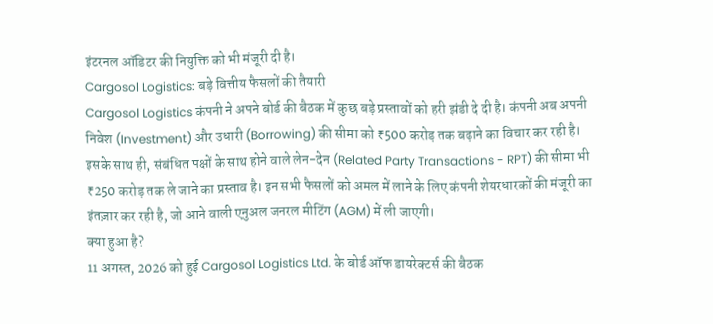इंटरनल ऑडिटर की नियुक्ति को भी मंजूरी दी है।
Cargosol Logistics: बड़े वित्तीय फैसलों की तैयारी
Cargosol Logistics कंपनी ने अपने बोर्ड की बैठक में कुछ बड़े प्रस्तावों को हरी झंडी दे दी है। कंपनी अब अपनी निवेश (Investment) और उधारी (Borrowing) की सीमा को ₹500 करोड़ तक बढ़ाने का विचार कर रही है। इसके साथ ही, संबंधित पक्षों के साथ होने वाले लेन-देन (Related Party Transactions - RPT) की सीमा भी ₹250 करोड़ तक ले जाने का प्रस्ताव है। इन सभी फैसलों को अमल में लाने के लिए कंपनी शेयरधारकों की मंजूरी का इंतज़ार कर रही है, जो आने वाली एनुअल जनरल मीटिंग (AGM) में ली जाएगी।
क्या हुआ है?
11 अगस्त, 2026 को हुई Cargosol Logistics Ltd. के बोर्ड ऑफ डायरेक्टर्स की बैठक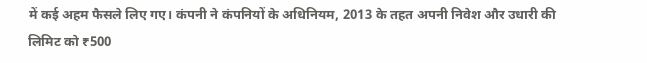में कई अहम फैसले लिए गए। कंपनी ने कंपनियों के अधिनियम, 2013 के तहत अपनी निवेश और उधारी की लिमिट को ₹500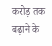करोड़ तक बढ़ाने के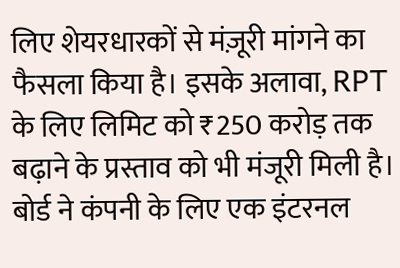लिए शेयरधारकों से मंज़ूरी मांगने का फैसला किया है। इसके अलावा, RPT के लिए लिमिट को ₹250 करोड़ तक बढ़ाने के प्रस्ताव को भी मंजूरी मिली है।
बोर्ड ने कंपनी के लिए एक इंटरनल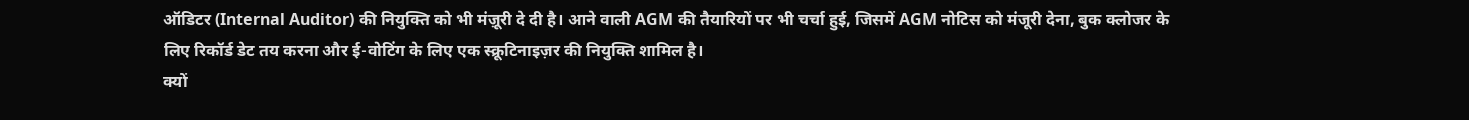ऑडिटर (Internal Auditor) की नियुक्ति को भी मंज़ूरी दे दी है। आने वाली AGM की तैयारियों पर भी चर्चा हुई, जिसमें AGM नोटिस को मंजूरी देना, बुक क्लोजर के लिए रिकॉर्ड डेट तय करना और ई-वोटिंग के लिए एक स्क्रूटिनाइज़र की नियुक्ति शामिल है।
क्यों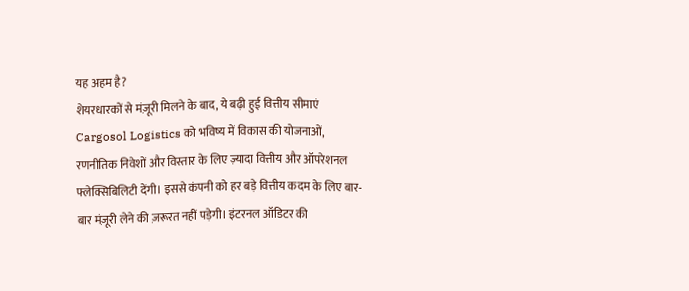यह अहम है?
शेयरधारकों से मंज़ूरी मिलने के बाद, ये बढ़ी हुई वित्तीय सीमाएं Cargosol Logistics को भविष्य में विकास की योजनाओं, रणनीतिक निवेशों और विस्तार के लिए ज़्यादा वित्तीय और ऑपरेशनल फ्लेक्सिबिलिटी देंगी। इससे कंपनी को हर बड़े वित्तीय कदम के लिए बार-बार मंज़ूरी लेने की ज़रूरत नहीं पड़ेगी। इंटरनल ऑडिटर की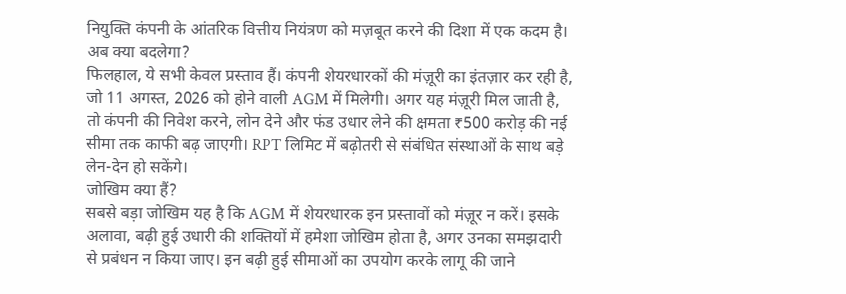नियुक्ति कंपनी के आंतरिक वित्तीय नियंत्रण को मज़बूत करने की दिशा में एक कदम है।
अब क्या बदलेगा?
फिलहाल, ये सभी केवल प्रस्ताव हैं। कंपनी शेयरधारकों की मंज़ूरी का इंतज़ार कर रही है, जो 11 अगस्त, 2026 को होने वाली AGM में मिलेगी। अगर यह मंज़ूरी मिल जाती है, तो कंपनी की निवेश करने, लोन देने और फंड उधार लेने की क्षमता ₹500 करोड़ की नई सीमा तक काफी बढ़ जाएगी। RPT लिमिट में बढ़ोतरी से संबंधित संस्थाओं के साथ बड़े लेन-देन हो सकेंगे।
जोखिम क्या हैं?
सबसे बड़ा जोखिम यह है कि AGM में शेयरधारक इन प्रस्तावों को मंज़ूर न करें। इसके अलावा, बढ़ी हुई उधारी की शक्तियों में हमेशा जोखिम होता है, अगर उनका समझदारी से प्रबंधन न किया जाए। इन बढ़ी हुई सीमाओं का उपयोग करके लागू की जाने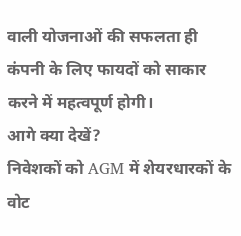वाली योजनाओं की सफलता ही कंपनी के लिए फायदों को साकार करने में महत्वपूर्ण होगी।
आगे क्या देखें?
निवेशकों को AGM में शेयरधारकों के वोट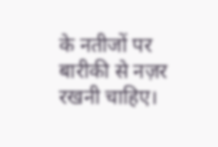के नतीजों पर बारीकी से नज़र रखनी चाहिए।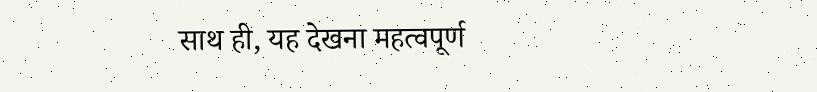साथ ही, यह देखना महत्वपूर्ण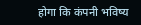होगा कि कंपनी भविष्य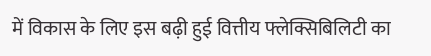में विकास के लिए इस बढ़ी हुई वित्तीय फ्लेक्सिबिलिटी का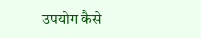उपयोग कैसे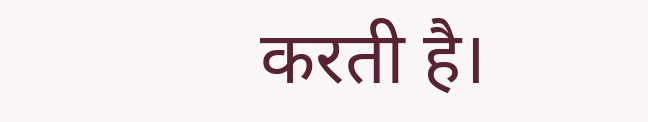करती है।